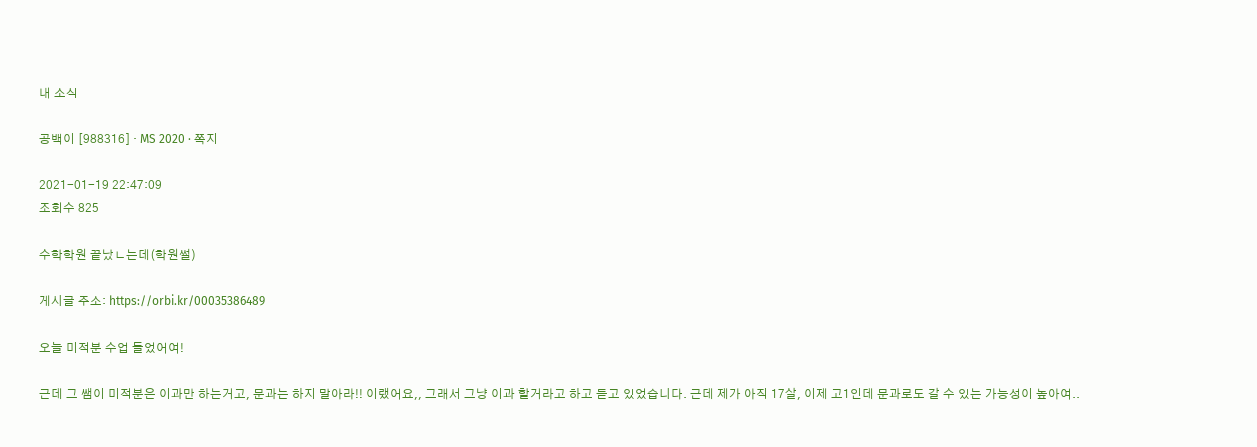내 소식

공백이 [988316] · MS 2020 · 쪽지

2021-01-19 22:47:09
조회수 825

수학학원 끝났ㄴ는데(학원썰)

게시글 주소: https://orbi.kr/00035386489

오늘 미적분 수업 들었어여!

근데 그 쌤이 미적분은 이과만 하는거고, 문과는 하지 말아라!! 이랬어요,, 그래서 그냥 이과 할거라고 하고 듣고 있었습니다. 근데 제가 아직 17살, 이제 고1인데 문과로도 갈 수 있는 가능성이 높아여..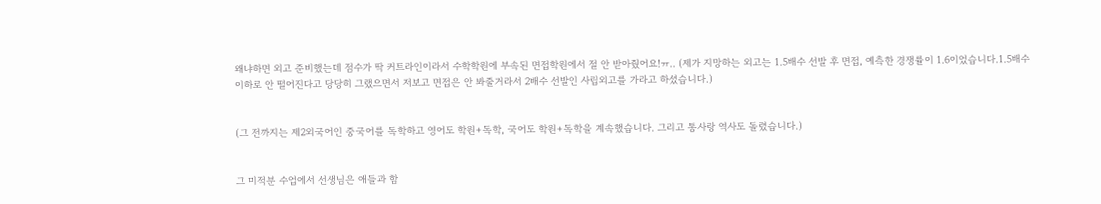왜냐하면 외고 준비했는데 점수가 딱 커트라인이라서 수학학원에 부속된 면접학원에서 절 안 받아줬어요!ㅠ.. (제가 지망하는 외고는 1.5배수 선발 후 면접, 예측한 경쟁률이 1.6이었습니다.1.5배수 이하로 안 떨어진다고 당당히 그랬으면서 저보고 면접은 안 봐줄거라서 2배수 선발인 사립외고를 가라고 하셨습니다.)


(그 전까지는 제2외국어인 중국어를 독학하고 영어도 학원+독학, 국어도 학원+독학을 계속했습니다. 그리고 통사랑 역사도 돌렸습니다.)


그 미적분 수업에서 선생님은 애들과 함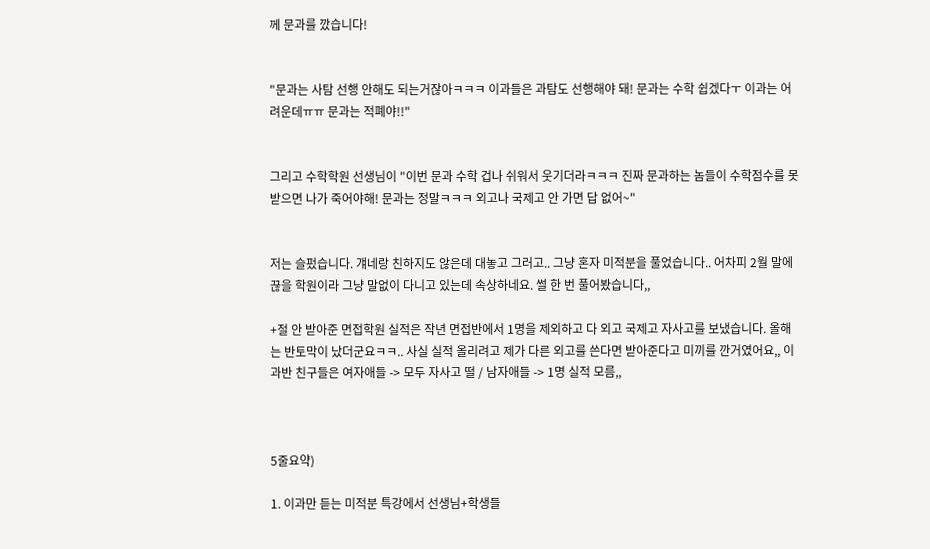께 문과를 깠습니다!


"문과는 사탐 선행 안해도 되는거잖아ㅋㅋㅋ 이과들은 과탐도 선행해야 돼! 문과는 수학 쉽겠다ㅜ 이과는 어려운데ㅠㅠ 문과는 적폐야!!"


그리고 수학학원 선생님이 "이번 문과 수학 겁나 쉬워서 웃기더라ㅋㅋㅋ 진짜 문과하는 놈들이 수학점수를 못 받으면 나가 죽어야해! 문과는 정말ㅋㅋㅋ 외고나 국제고 안 가면 답 없어~"


저는 슬펐습니다. 걔네랑 친하지도 않은데 대놓고 그러고.. 그냥 혼자 미적분을 풀었습니다.. 어차피 2월 말에 끊을 학원이라 그냥 말없이 다니고 있는데 속상하네요. 썰 한 번 풀어봤습니다,,

+절 안 받아준 면접학원 실적은 작년 면접반에서 1명을 제외하고 다 외고 국제고 자사고를 보냈습니다. 올해는 반토막이 났더군요ㅋㅋ.. 사실 실적 올리려고 제가 다른 외고를 쓴다면 받아준다고 미끼를 깐거였어요,, 이과반 친구들은 여자애들 -> 모두 자사고 떨 / 남자애들 -> 1명 실적 모름,,



5줄요약)

1. 이과만 듣는 미적분 특강에서 선생님+학생들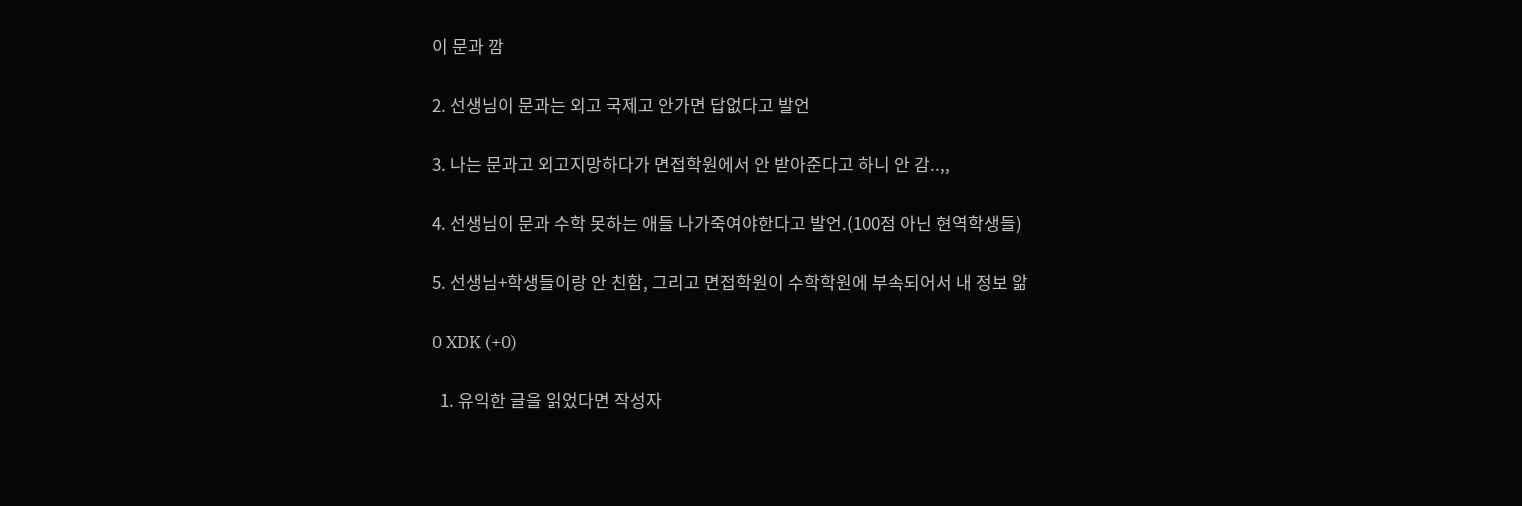이 문과 깜

2. 선생님이 문과는 외고 국제고 안가면 답없다고 발언

3. 나는 문과고 외고지망하다가 면접학원에서 안 받아준다고 하니 안 감..,,

4. 선생님이 문과 수학 못하는 애들 나가죽여야한다고 발언.(100점 아닌 현역학생들)

5. 선생님+학생들이랑 안 친함, 그리고 면접학원이 수학학원에 부속되어서 내 정보 앎

0 XDK (+0)

  1. 유익한 글을 읽었다면 작성자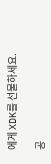에게 XDK를 선물하세요.

공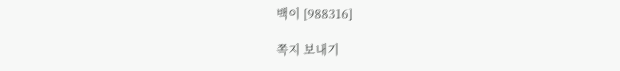백이 [988316]

쪽지 보내기